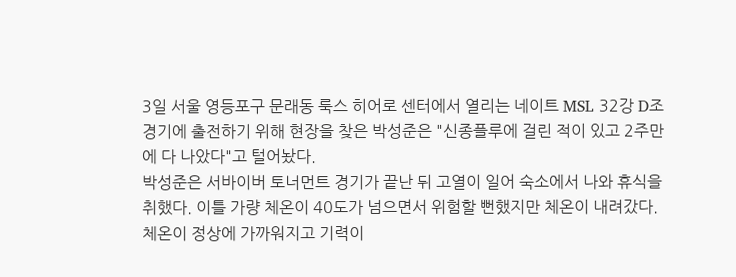3일 서울 영등포구 문래동 룩스 히어로 센터에서 열리는 네이트 MSL 32강 D조 경기에 출전하기 위해 현장을 찾은 박성준은 "신종플루에 걸린 적이 있고 2주만에 다 나았다"고 털어놨다.
박성준은 서바이버 토너먼트 경기가 끝난 뒤 고열이 일어 숙소에서 나와 휴식을 취했다. 이틀 가량 체온이 40도가 넘으면서 위험할 뻔했지만 체온이 내려갔다. 체온이 정상에 가까워지고 기력이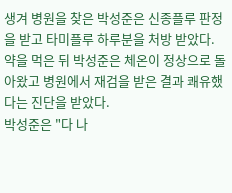생겨 병원을 찾은 박성준은 신종플루 판정을 받고 타미플루 하루분을 처방 받았다. 약을 먹은 뒤 박성준은 체온이 정상으로 돌아왔고 병원에서 재검을 받은 결과 쾌유했다는 진단을 받았다.
박성준은 "다 나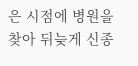은 시점에 병원을 찾아 뒤늦게 신종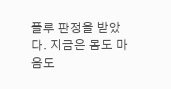플루 판정을 받았다. 지금은 몸도 마음도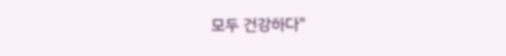모두 건강하다"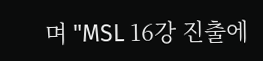며 "MSL 16강 진출에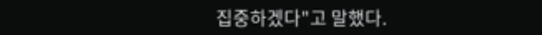집중하겠다"고 말했다.